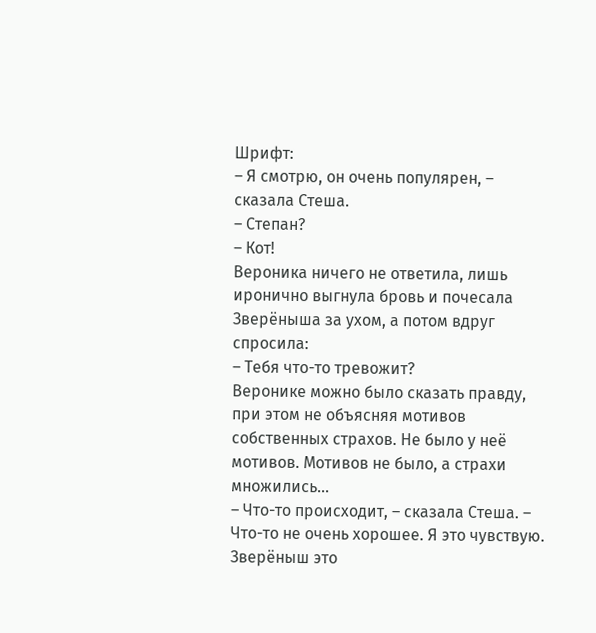Шрифт:
– Я смотрю, он очень популярен, – сказала Стеша.
– Степан?
– Кот!
Вероника ничего не ответила, лишь иронично выгнула бровь и почесала Зверёныша за ухом, а потом вдруг спросила:
– Тебя что-то тревожит?
Веронике можно было сказать правду, при этом не объясняя мотивов собственных страхов. Не было у неё мотивов. Мотивов не было, а страхи множились…
– Что-то происходит, – сказала Стеша. – Что-то не очень хорошее. Я это чувствую. Зверёныш это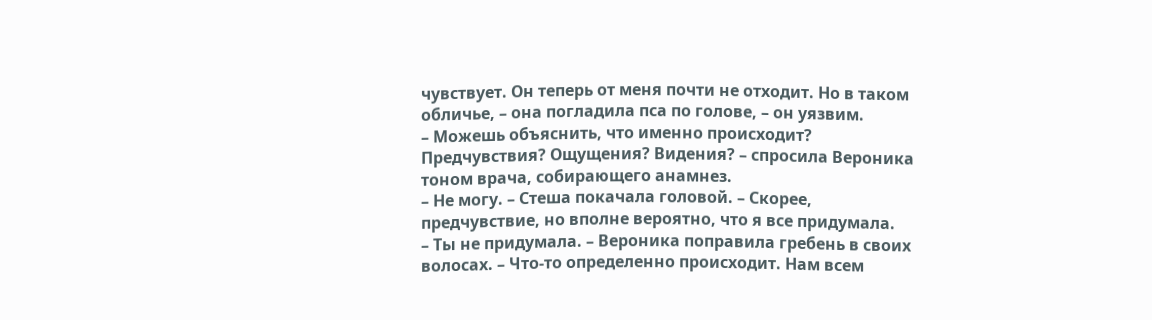чувствует. Он теперь от меня почти не отходит. Но в таком обличье, – она погладила пса по голове, – он уязвим.
– Можешь объяснить, что именно происходит? Предчувствия? Ощущения? Видения? – спросила Вероника тоном врача, собирающего анамнез.
– Не могу. – Стеша покачала головой. – Скорее, предчувствие, но вполне вероятно, что я все придумала.
– Ты не придумала. – Вероника поправила гребень в своих волосах. – Что-то определенно происходит. Нам всем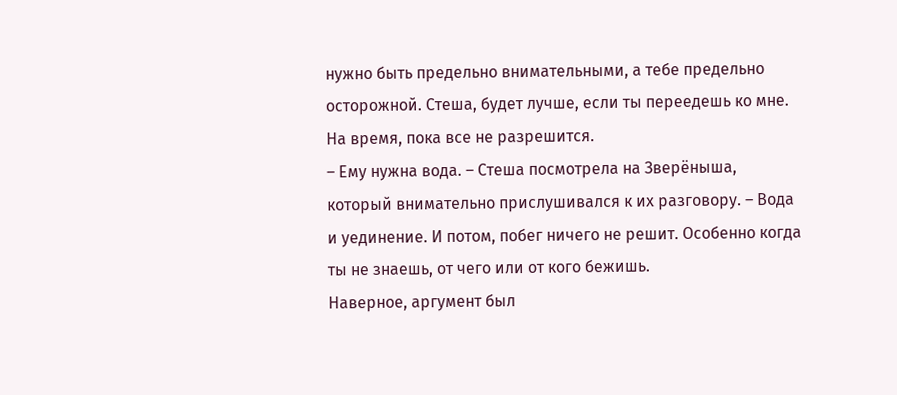нужно быть предельно внимательными, а тебе предельно осторожной. Стеша, будет лучше, если ты переедешь ко мне. На время, пока все не разрешится.
– Ему нужна вода. – Стеша посмотрела на Зверёныша, который внимательно прислушивался к их разговору. – Вода и уединение. И потом, побег ничего не решит. Особенно когда ты не знаешь, от чего или от кого бежишь.
Наверное, аргумент был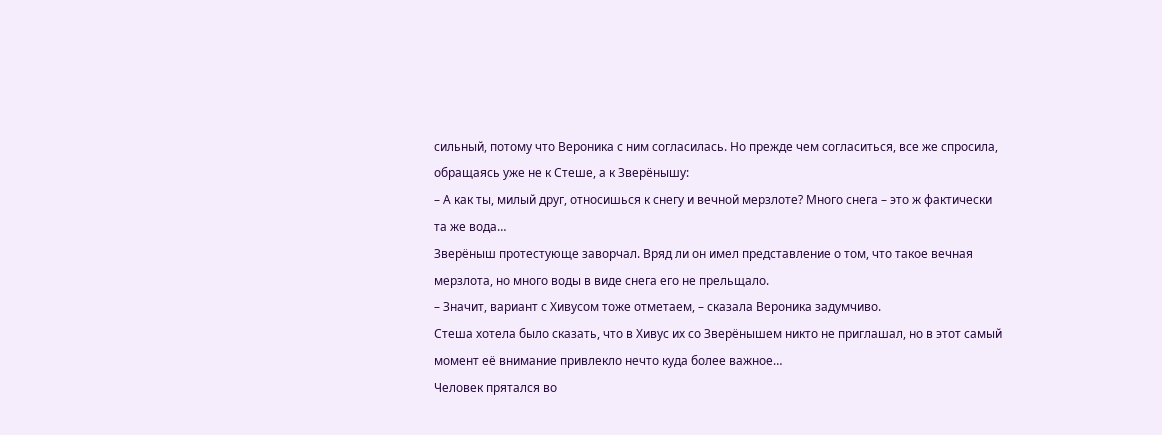сильный, потому что Вероника с ним согласилась. Но прежде чем согласиться, все же спросила, обращаясь уже не к Стеше, а к Зверёнышу:
– А как ты, милый друг, относишься к снегу и вечной мерзлоте? Много снега – это ж фактически та же вода…
Зверёныш протестующе заворчал. Вряд ли он имел представление о том, что такое вечная мерзлота, но много воды в виде снега его не прельщало.
– Значит, вариант с Хивусом тоже отметаем, – сказала Вероника задумчиво.
Стеша хотела было сказать, что в Хивус их со Зверёнышем никто не приглашал, но в этот самый момент её внимание привлекло нечто куда более важное…
Человек прятался во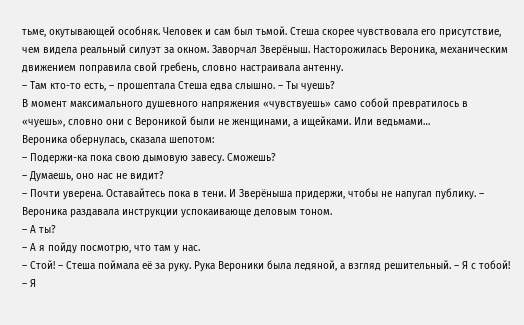тьме, окутывающей особняк. Человек и сам был тьмой. Стеша скорее чувствовала его присутствие, чем видела реальный силуэт за окном. Заворчал Зверёныш. Насторожилась Вероника, механическим движением поправила свой гребень, словно настраивала антенну.
– Там кто-то есть, – прошептала Стеша едва слышно. – Ты чуешь?
В момент максимального душевного напряжения «чувствуешь» само собой превратилось в «чуешь», словно они с Вероникой были не женщинами, а ищейками. Или ведьмами…
Вероника обернулась, сказала шепотом:
– Подержи-ка пока свою дымовую завесу. Сможешь?
– Думаешь, оно нас не видит?
– Почти уверена. Оставайтесь пока в тени. И Зверёныша придержи, чтобы не напугал публику. – Вероника раздавала инструкции успокаивающе деловым тоном.
– А ты?
– А я пойду посмотрю, что там у нас.
– Стой! – Стеша поймала её за руку. Рука Вероники была ледяной, а взгляд решительный. – Я с тобой!
– Я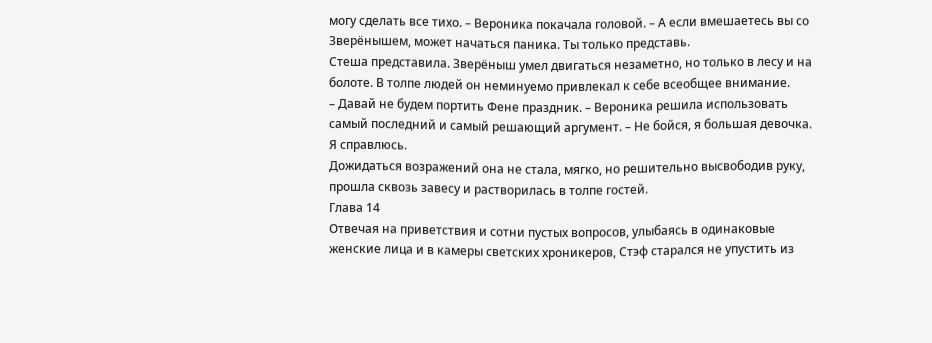могу сделать все тихо. – Вероника покачала головой. – А если вмешаетесь вы со Зверёнышем, может начаться паника. Ты только представь.
Стеша представила. Зверёныш умел двигаться незаметно, но только в лесу и на болоте. В толпе людей он неминуемо привлекал к себе всеобщее внимание.
– Давай не будем портить Фене праздник. – Вероника решила использовать самый последний и самый решающий аргумент. – Не бойся, я большая девочка. Я справлюсь.
Дожидаться возражений она не стала, мягко, но решительно высвободив руку, прошла сквозь завесу и растворилась в толпе гостей.
Глава 14
Отвечая на приветствия и сотни пустых вопросов, улыбаясь в одинаковые женские лица и в камеры светских хроникеров, Стэф старался не упустить из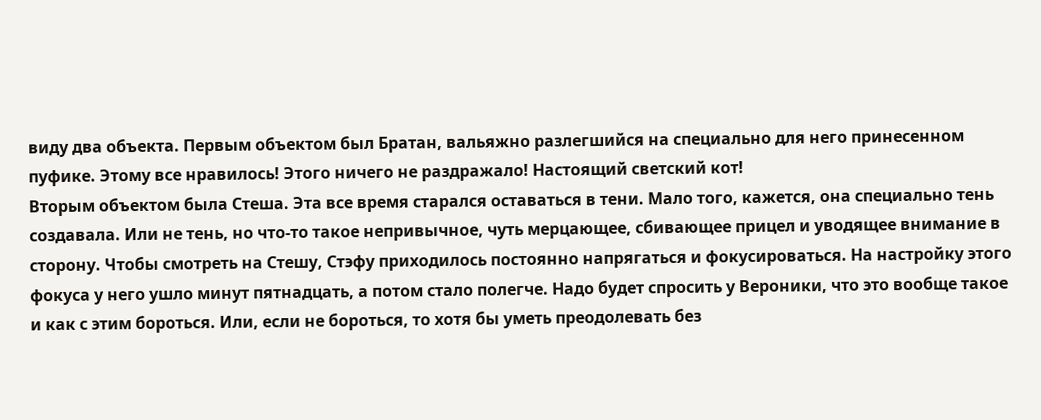виду два объекта. Первым объектом был Братан, вальяжно разлегшийся на специально для него принесенном пуфике. Этому все нравилось! Этого ничего не раздражало! Настоящий светский кот!
Вторым объектом была Стеша. Эта все время старался оставаться в тени. Мало того, кажется, она специально тень создавала. Или не тень, но что-то такое непривычное, чуть мерцающее, сбивающее прицел и уводящее внимание в сторону. Чтобы смотреть на Стешу, Стэфу приходилось постоянно напрягаться и фокусироваться. На настройку этого фокуса у него ушло минут пятнадцать, а потом стало полегче. Надо будет спросить у Вероники, что это вообще такое и как с этим бороться. Или, если не бороться, то хотя бы уметь преодолевать без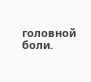головной боли.